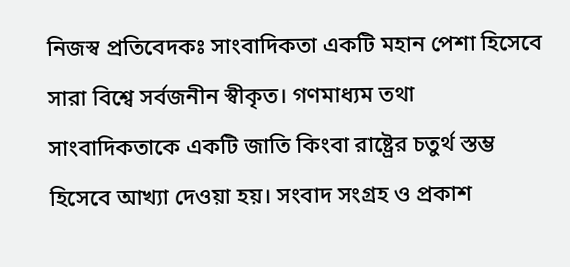নিজস্ব প্রতিবেদকঃ সাংবাদিকতা একটি মহান পেশা হিসেবে সারা বিশ্বে সর্বজনীন স্বীকৃত। গণমাধ্যম তথা সাংবাদিকতাকে একটি জাতি কিংবা রাষ্ট্রের চতুর্থ স্তম্ভ হিসেবে আখ্যা দেওয়া হয়। সংবাদ সংগ্রহ ও প্রকাশ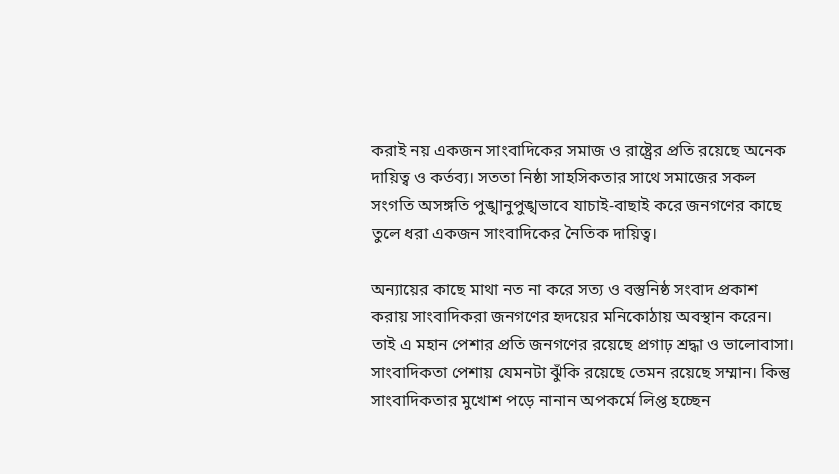করাই নয় একজন সাংবাদিকের সমাজ ও রাষ্ট্রের প্রতি রয়েছে অনেক দায়িত্ব ও কর্তব্য। সততা নিষ্ঠা সাহসিকতার সাথে সমাজের সকল সংগতি অসঙ্গতি পুঙ্খানুপুঙ্খভাবে যাচাই-বাছাই করে জনগণের কাছে তুলে ধরা একজন সাংবাদিকের নৈতিক দায়িত্ব।

অন্যায়ের কাছে মাথা নত না করে সত্য ও বস্তুনিষ্ঠ সংবাদ প্রকাশ করায় সাংবাদিকরা জনগণের হৃদয়ের মনিকোঠায় অবস্থান করেন। তাই এ মহান পেশার প্রতি জনগণের রয়েছে প্রগাঢ় শ্রদ্ধা ও ভালোবাসা। সাংবাদিকতা পেশায় যেমনটা ঝুঁকি রয়েছে তেমন রয়েছে সম্মান। কিন্তু সাংবাদিকতার মুখোশ পড়ে নানান অপকর্মে লিপ্ত হচ্ছেন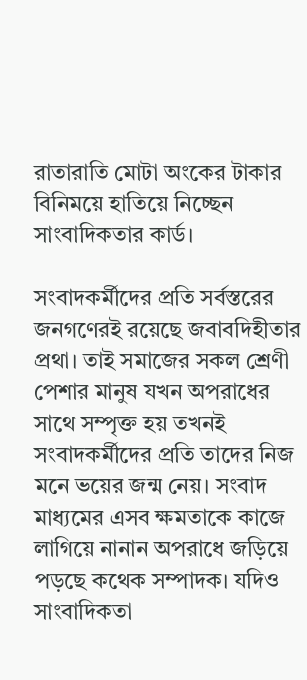রাতারাতি মোটা অংকের টাকার বিনিময়ে হাতিয়ে নিচ্ছেন সাংবাদিকতার কার্ড।

সংবাদকর্মীদের প্রতি সর্বস্তরের জনগণেরই রয়েছে জবাবদিহীতার প্রথা। তাই সমাজের সকল শ্রেণী পেশার মানুষ যখন অপরাধের সাথে সম্পৃক্ত হয় তখনই সংবাদকর্মীদের প্রতি তাদের নিজ মনে ভয়ের জন্ম নেয়। সংবাদ মাধ্যমের এসব ক্ষমতাকে কাজে লাগিয়ে নানান অপরাধে জড়িয়ে পড়ছে কথেক সম্পাদক। যদিও সাংবাদিকতা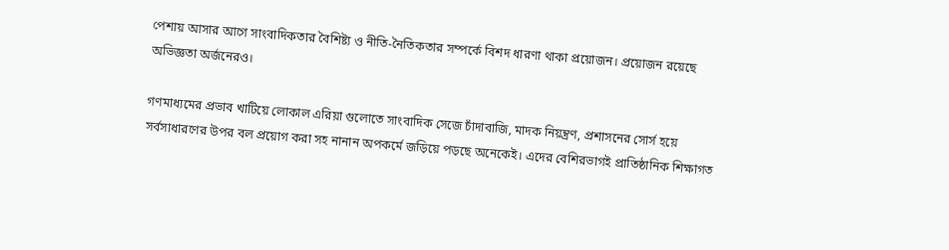পেশায় আসার আগে সাংবাদিকতার বৈশিষ্ট্য ও নীতি-নৈতিকতার সম্পর্কে বিশদ ধারণা থাকা প্রয়োজন। প্রয়োজন রয়েছে অভিজ্ঞতা অর্জনেরও।

গণমাধ্যমের প্রভাব খাটিয়ে লোকাল এরিয়া গুলোতে সাংবাদিক সেজে চাঁদাবাজি, মাদক নিয়ন্ত্রণ, প্রশাসনের সোর্স হয়ে সর্বসাধারণের উপর বল প্রয়োগ করা সহ নানান অপকর্মে জড়িয়ে পড়ছে অনেকেই। এদের বেশিরভাগই প্রাতিষ্ঠানিক শিক্ষাগত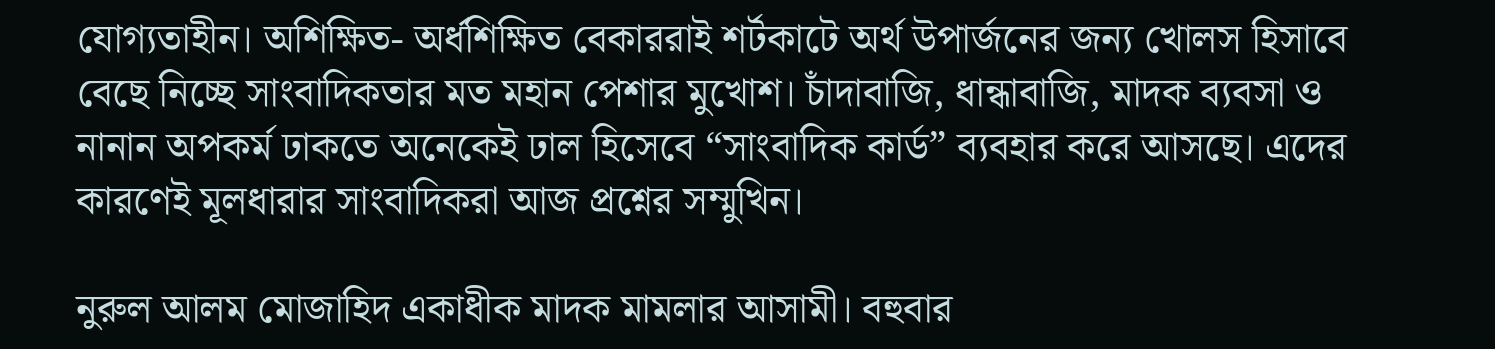যোগ্যতাহীন। অশিক্ষিত- অর্ধশিক্ষিত বেকাররাই শর্টকাটে অর্থ উপার্জনের জন্য খোলস হিসাবে বেছে নিচ্ছে সাংবাদিকতার মত মহান পেশার মুখোশ। চাঁদাবাজি, ধান্ধাবাজি, মাদক ব্যবসা ও নানান অপকর্ম ঢাকতে অনেকেই ঢাল হিসেবে “সাংবাদিক কার্ড” ব্যবহার করে আসছে। এদের কারণেই মূলধারার সাংবাদিকরা আজ প্রশ্নের সম্মুখিন।

নুরুল আলম মোজাহিদ একাধীক মাদক মামলার আসামী। বহুবার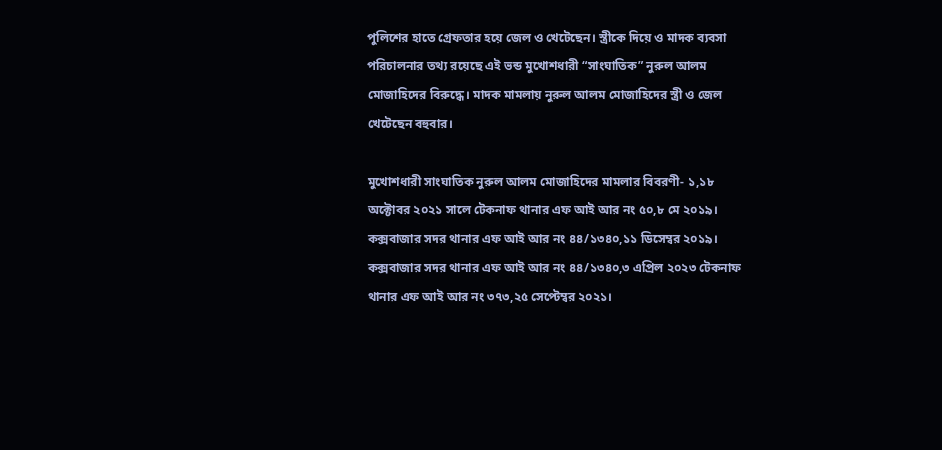পুলিশের হাতে গ্রেফতার হয়ে জেল ও খেটেছেন। স্ত্রীকে দিয়ে ও মাদক ব্যবসা পরিচালনার তথ্য রয়েছে এই ভন্ড মুখোশধারী “সাংঘাতিক” নুরুল আলম মোজাহিদের বিরুদ্ধে। মাদক মামলায় নুরুল আলম মোজাহিদের স্ত্রী ও জেল খেটেছেন বহুবার।

মুখোশধারী সাংঘাতিক নুরুল আলম মোজাহিদের মামলার বিবরণী- ১,১৮ অক্টোবর ২০২১ সালে টেকনাফ থানার এফ আই আর নং ৫০,৮ মে ২০১৯। কক্সবাজার সদর থানার এফ আই আর নং ৪৪/১৩৪০,১১ ডিসেম্বর ২০১৯। কক্সবাজার সদর থানার এফ আই আর নং ৪৪/১৩৪০,৩ এপ্রিল ২০২৩ টেকনাফ থানার এফ আই আর নং ৩৭৩,২৫ সেপ্টেম্বর ২০২১।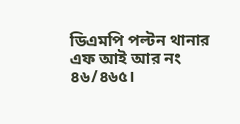ডিএমপি পল্টন থানার এফ আই আর নং ৪৬/৪৬৫।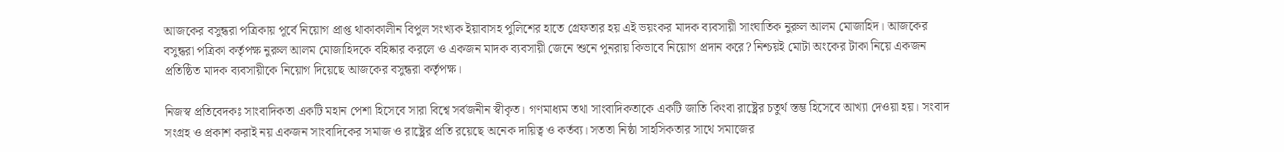আজকের বসুন্ধরা পত্রিকায় পূর্বে নিয়োগ প্রাপ্ত থাকাকালীন বিপুল সংখ্যক ইয়াবাসহ পুলিশের হাতে গ্রেফতার হয় এই ভয়ংকর মাদক ব্যবসায়ী সাংঘাতিক নুরুল আলম মোজাহিদ। আজকের বসুন্ধরা পত্রিকা কর্তৃপক্ষ নুরুল আলম মোজাহিদকে বহিষ্কার করলে ও একজন মাদক ব্যবসায়ী জেনে শুনে পুনরায় কিভাবে নিয়োগ প্রদান করে? নিশ্চয়ই মোটা অংকের টাকা নিয়ে একজন প্রতিষ্ঠিত মাদক ব্যবসায়ীকে নিয়োগ দিয়েছে আজকের বসুন্ধরা কর্তৃপক্ষ।

নিজস্ব প্রতিবেদকঃ সাংবাদিকতা একটি মহান পেশা হিসেবে সারা বিশ্বে সর্বজনীন স্বীকৃত। গণমাধ্যম তথা সাংবাদিকতাকে একটি জাতি কিংবা রাষ্ট্রের চতুর্থ স্তম্ভ হিসেবে আখ্যা দেওয়া হয়। সংবাদ সংগ্রহ ও প্রকাশ করাই নয় একজন সাংবাদিকের সমাজ ও রাষ্ট্রের প্রতি রয়েছে অনেক দায়িত্ব ও কর্তব্য। সততা নিষ্ঠা সাহসিকতার সাথে সমাজের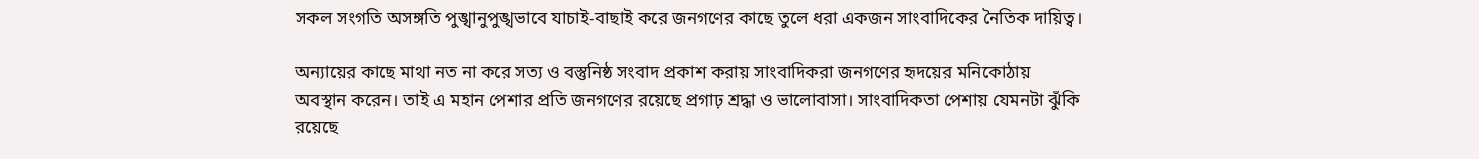সকল সংগতি অসঙ্গতি পুঙ্খানুপুঙ্খভাবে যাচাই-বাছাই করে জনগণের কাছে তুলে ধরা একজন সাংবাদিকের নৈতিক দায়িত্ব।

অন্যায়ের কাছে মাথা নত না করে সত্য ও বস্তুনিষ্ঠ সংবাদ প্রকাশ করায় সাংবাদিকরা জনগণের হৃদয়ের মনিকোঠায় অবস্থান করেন। তাই এ মহান পেশার প্রতি জনগণের রয়েছে প্রগাঢ় শ্রদ্ধা ও ভালোবাসা। সাংবাদিকতা পেশায় যেমনটা ঝুঁকি রয়েছে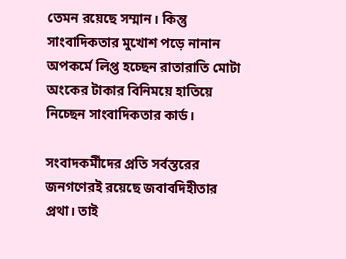তেমন রয়েছে সম্মান। কিন্তু সাংবাদিকতার মুখোশ পড়ে নানান অপকর্মে লিপ্ত হচ্ছেন রাতারাতি মোটা অংকের টাকার বিনিময়ে হাতিয়ে নিচ্ছেন সাংবাদিকতার কার্ড।

সংবাদকর্মীদের প্রতি সর্বস্তরের জনগণেরই রয়েছে জবাবদিহীতার প্রথা। তাই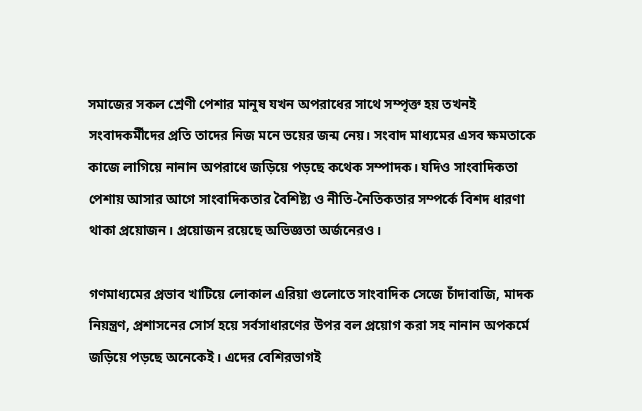সমাজের সকল শ্রেণী পেশার মানুষ যখন অপরাধের সাথে সম্পৃক্ত হয় তখনই সংবাদকর্মীদের প্রতি তাদের নিজ মনে ভয়ের জন্ম নেয়। সংবাদ মাধ্যমের এসব ক্ষমতাকে কাজে লাগিয়ে নানান অপরাধে জড়িয়ে পড়ছে কথেক সম্পাদক। যদিও সাংবাদিকতা পেশায় আসার আগে সাংবাদিকতার বৈশিষ্ট্য ও নীতি-নৈতিকতার সম্পর্কে বিশদ ধারণা থাকা প্রয়োজন। প্রয়োজন রয়েছে অভিজ্ঞতা অর্জনেরও।

গণমাধ্যমের প্রভাব খাটিয়ে লোকাল এরিয়া গুলোতে সাংবাদিক সেজে চাঁদাবাজি, মাদক নিয়ন্ত্রণ, প্রশাসনের সোর্স হয়ে সর্বসাধারণের উপর বল প্রয়োগ করা সহ নানান অপকর্মে জড়িয়ে পড়ছে অনেকেই। এদের বেশিরভাগই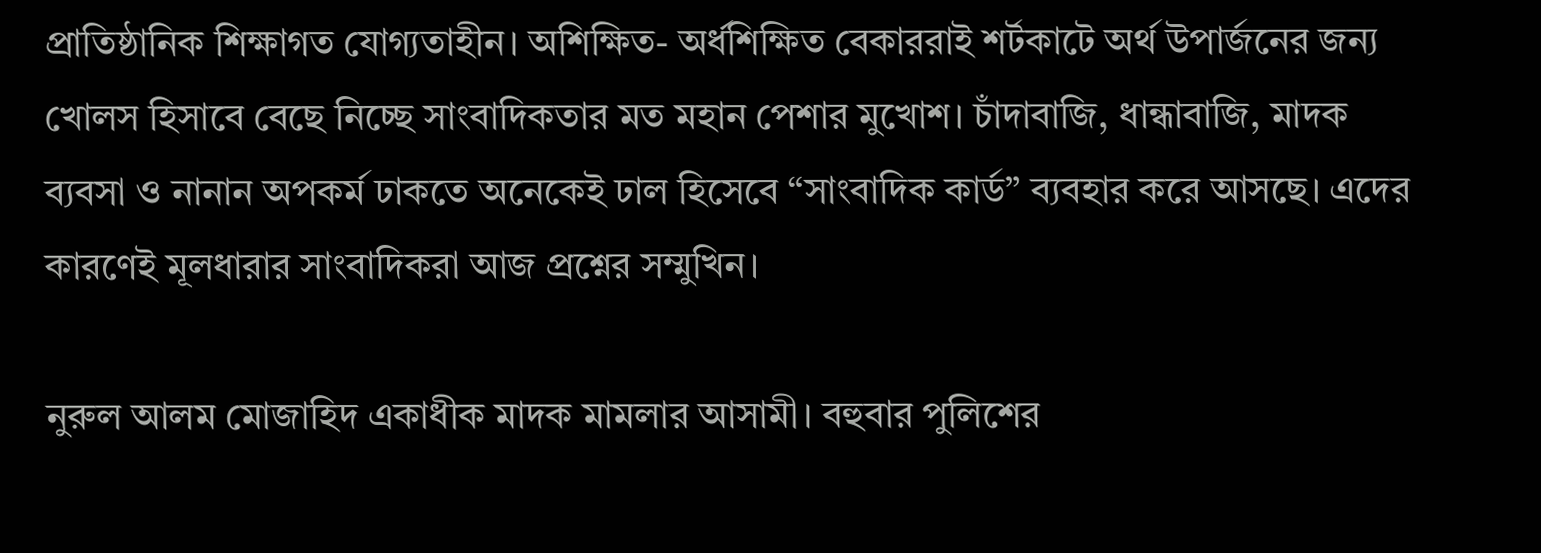প্রাতিষ্ঠানিক শিক্ষাগত যোগ্যতাহীন। অশিক্ষিত- অর্ধশিক্ষিত বেকাররাই শর্টকাটে অর্থ উপার্জনের জন্য খোলস হিসাবে বেছে নিচ্ছে সাংবাদিকতার মত মহান পেশার মুখোশ। চাঁদাবাজি, ধান্ধাবাজি, মাদক ব্যবসা ও নানান অপকর্ম ঢাকতে অনেকেই ঢাল হিসেবে “সাংবাদিক কার্ড” ব্যবহার করে আসছে। এদের কারণেই মূলধারার সাংবাদিকরা আজ প্রশ্নের সম্মুখিন।

নুরুল আলম মোজাহিদ একাধীক মাদক মামলার আসামী। বহুবার পুলিশের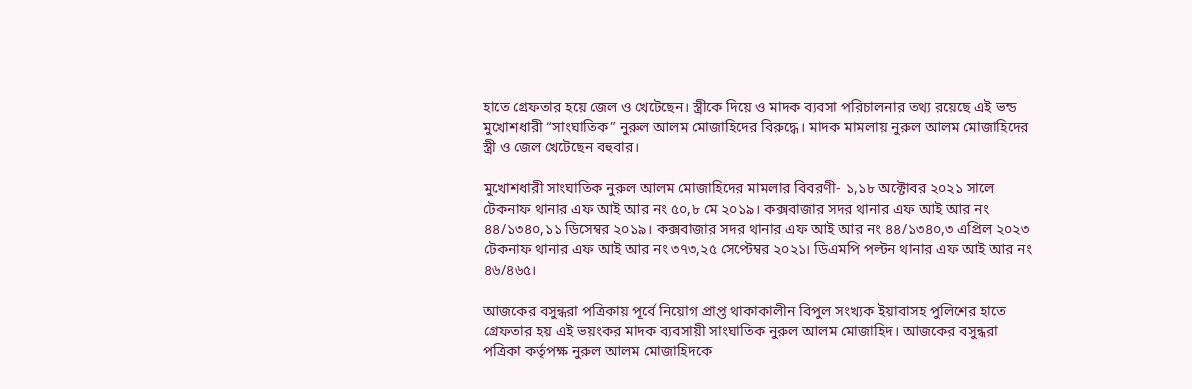হাতে গ্রেফতার হয়ে জেল ও খেটেছেন। স্ত্রীকে দিয়ে ও মাদক ব্যবসা পরিচালনার তথ্য রয়েছে এই ভন্ড মুখোশধারী “সাংঘাতিক” নুরুল আলম মোজাহিদের বিরুদ্ধে। মাদক মামলায় নুরুল আলম মোজাহিদের স্ত্রী ও জেল খেটেছেন বহুবার।

মুখোশধারী সাংঘাতিক নুরুল আলম মোজাহিদের মামলার বিবরণী- ১,১৮ অক্টোবর ২০২১ সালে টেকনাফ থানার এফ আই আর নং ৫০,৮ মে ২০১৯। কক্সবাজার সদর থানার এফ আই আর নং ৪৪/১৩৪০,১১ ডিসেম্বর ২০১৯। কক্সবাজার সদর থানার এফ আই আর নং ৪৪/১৩৪০,৩ এপ্রিল ২০২৩ টেকনাফ থানার এফ আই আর নং ৩৭৩,২৫ সেপ্টেম্বর ২০২১। ডিএমপি পল্টন থানার এফ আই আর নং ৪৬/৪৬৫।

আজকের বসুন্ধরা পত্রিকায় পূর্বে নিয়োগ প্রাপ্ত থাকাকালীন বিপুল সংখ্যক ইয়াবাসহ পুলিশের হাতে গ্রেফতার হয় এই ভয়ংকর মাদক ব্যবসায়ী সাংঘাতিক নুরুল আলম মোজাহিদ। আজকের বসুন্ধরা পত্রিকা কর্তৃপক্ষ নুরুল আলম মোজাহিদকে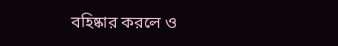বহিষ্কার করলে ও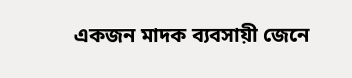একজন মাদক ব্যবসায়ী জেনে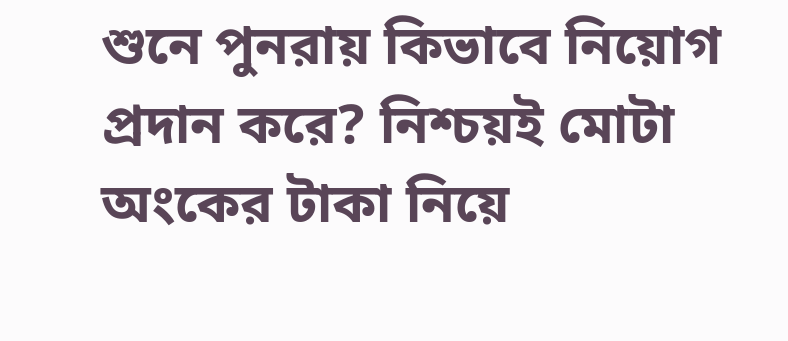শুনে পুনরায় কিভাবে নিয়োগ প্রদান করে? নিশ্চয়ই মোটা অংকের টাকা নিয়ে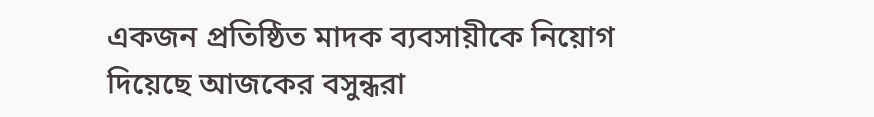একজন প্রতিষ্ঠিত মাদক ব্যবসায়ীকে নিয়োগ দিয়েছে আজকের বসুন্ধরা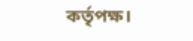কর্তৃপক্ষ।